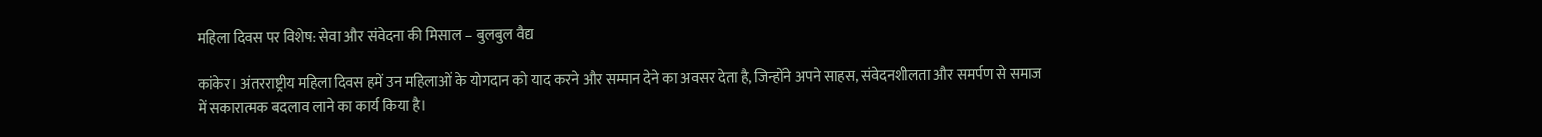महिला दिवस पर विशेष: सेवा और संवेदना की मिसाल – बुलबुल वैद्य

कांकेर। अंतरराष्ट्रीय महिला दिवस हमें उन महिलाओं के योगदान को याद करने और सम्मान देने का अवसर देता है, जिन्होंने अपने साहस, संवेदनशीलता और समर्पण से समाज में सकारात्मक बदलाव लाने का कार्य किया है।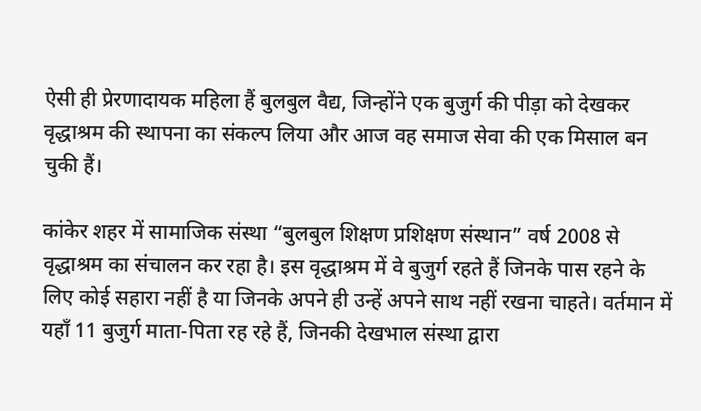ऐसी ही प्रेरणादायक महिला हैं बुलबुल वैद्य, जिन्होंने एक बुजुर्ग की पीड़ा को देखकर वृद्धाश्रम की स्थापना का संकल्प लिया और आज वह समाज सेवा की एक मिसाल बन चुकी हैं।

कांकेर शहर में सामाजिक संस्था “बुलबुल शिक्षण प्रशिक्षण संस्थान” वर्ष 2008 से वृद्धाश्रम का संचालन कर रहा है। इस वृद्धाश्रम में वे बुजुर्ग रहते हैं जिनके पास रहने के लिए कोई सहारा नहीं है या जिनके अपने ही उन्हें अपने साथ नहीं रखना चाहते। वर्तमान में यहाँ 11 बुजुर्ग माता-पिता रह रहे हैं, जिनकी देखभाल संस्था द्वारा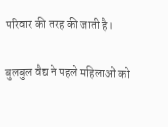परिवार की तरह की जाती है।

बुलबुल वैद्य ने पहले महिलाओं को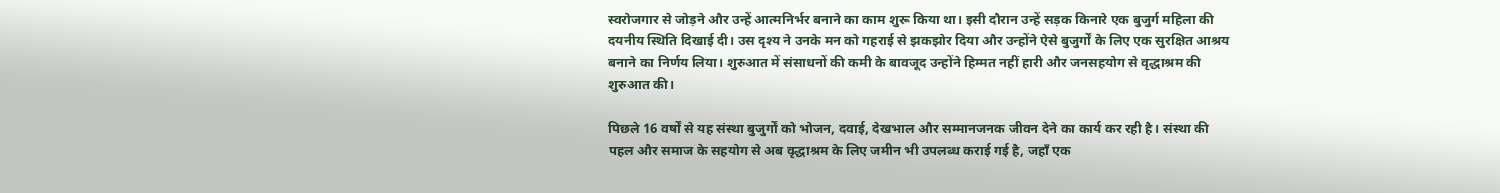स्वरोजगार से जोड़ने और उन्हें आत्मनिर्भर बनाने का काम शुरू किया था। इसी दौरान उन्हें सड़क किनारे एक बुजुर्ग महिला की दयनीय स्थिति दिखाई दी। उस दृश्य ने उनके मन को गहराई से झकझोर दिया और उन्होंने ऐसे बुजुर्गों के लिए एक सुरक्षित आश्रय बनाने का निर्णय लिया। शुरुआत में संसाधनों की कमी के बावजूद उन्होंने हिम्मत नहीं हारी और जनसहयोग से वृद्धाश्रम की शुरुआत की।

पिछले 16 वर्षों से यह संस्था बुजुर्गों को भोजन, दवाई, देखभाल और सम्मानजनक जीवन देने का कार्य कर रही है। संस्था की पहल और समाज के सहयोग से अब वृद्धाश्रम के लिए जमीन भी उपलब्ध कराई गई है, जहाँ एक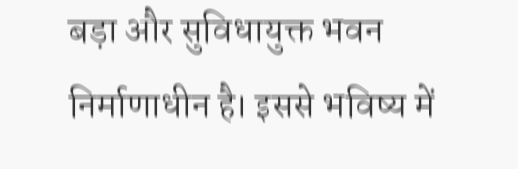बड़ा और सुविधायुक्त भवन निर्माणाधीन है। इससे भविष्य में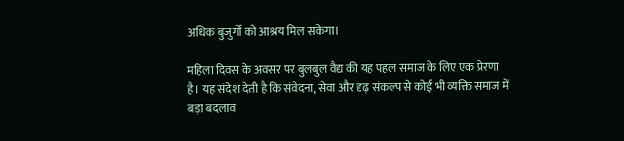अधिक बुजुर्गों को आश्रय मिल सकेगा।

महिला दिवस के अवसर पर बुलबुल वैद्य की यह पहल समाज के लिए एक प्रेरणा है। यह संदेश देती है कि संवेदना, सेवा और दृढ़ संकल्प से कोई भी व्यक्ति समाज में बड़ा बदलाव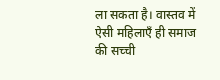ला सकता है। वास्तव में ऐसी महिलाएँ ही समाज की सच्ची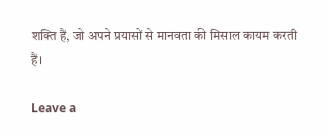शक्ति हैं, जो अपने प्रयासों से मानवता की मिसाल कायम करती हैं।

Leave a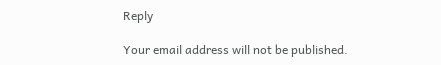Reply

Your email address will not be published.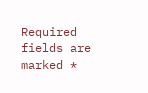Required fields are marked *